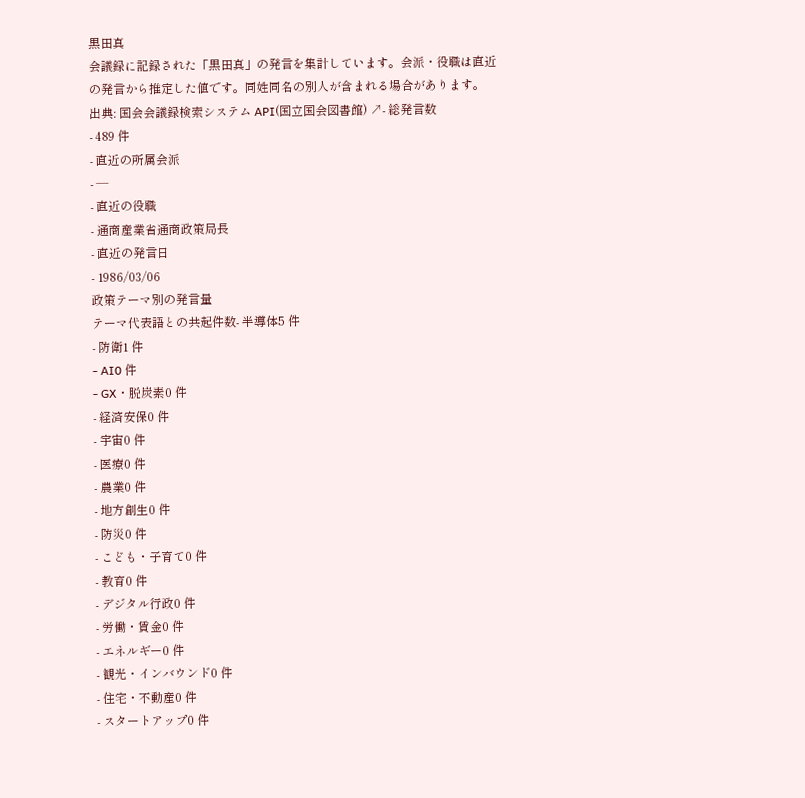黒田真
会議録に記録された「黒田真」の発言を集計しています。会派・役職は直近の発言から推定した値です。同姓同名の別人が含まれる場合があります。
出典: 国会会議録検索システム API(国立国会図書館) ↗- 総発言数
- 489 件
- 直近の所属会派
- —
- 直近の役職
- 通商産業省通商政策局長
- 直近の発言日
- 1986/03/06
政策テーマ別の発言量
テーマ代表語との共起件数- 半導体5 件
- 防衛1 件
- AI0 件
- GX・脱炭素0 件
- 経済安保0 件
- 宇宙0 件
- 医療0 件
- 農業0 件
- 地方創生0 件
- 防災0 件
- こども・子育て0 件
- 教育0 件
- デジタル行政0 件
- 労働・賃金0 件
- エネルギー0 件
- 観光・インバウンド0 件
- 住宅・不動産0 件
- スタートアップ0 件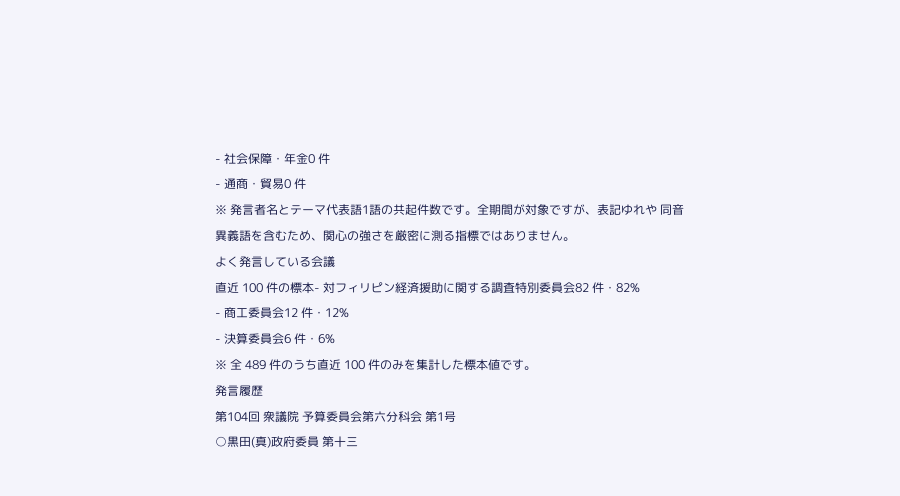- 社会保障・年金0 件
- 通商・貿易0 件
※ 発言者名とテーマ代表語1語の共起件数です。全期間が対象ですが、表記ゆれや 同音異義語を含むため、関心の強さを厳密に測る指標ではありません。
よく発言している会議
直近 100 件の標本- 対フィリピン経済援助に関する調査特別委員会82 件・82%
- 商工委員会12 件・12%
- 決算委員会6 件・6%
※ 全 489 件のうち直近 100 件のみを集計した標本値です。
発言履歴
第104回 衆議院 予算委員会第六分科会 第1号
○黒田(真)政府委員 第十三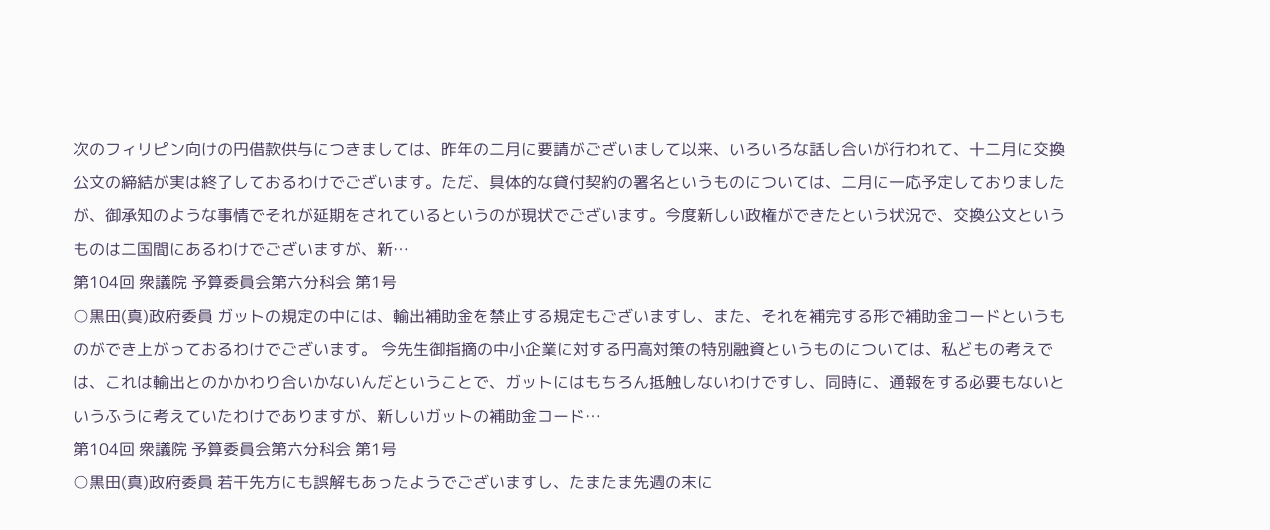次のフィリピン向けの円借款供与につきましては、昨年の二月に要請がございまして以来、いろいろな話し合いが行われて、十二月に交換公文の締結が実は終了しておるわけでございます。ただ、具体的な貸付契約の署名というものについては、二月に一応予定しておりましたが、御承知のような事情でそれが延期をされているというのが現状でございます。今度新しい政権ができたという状況で、交換公文というものは二国間にあるわけでございますが、新…
第104回 衆議院 予算委員会第六分科会 第1号
○黒田(真)政府委員 ガットの規定の中には、輸出補助金を禁止する規定もございますし、また、それを補完する形で補助金コードというものができ上がっておるわけでございます。 今先生御指摘の中小企業に対する円高対策の特別融資というものについては、私どもの考えでは、これは輸出とのかかわり合いかないんだということで、ガットにはもちろん抵触しないわけですし、同時に、通報をする必要もないというふうに考えていたわけでありますが、新しいガットの補助金コード…
第104回 衆議院 予算委員会第六分科会 第1号
○黒田(真)政府委員 若干先方にも誤解もあったようでございますし、たまたま先週の末に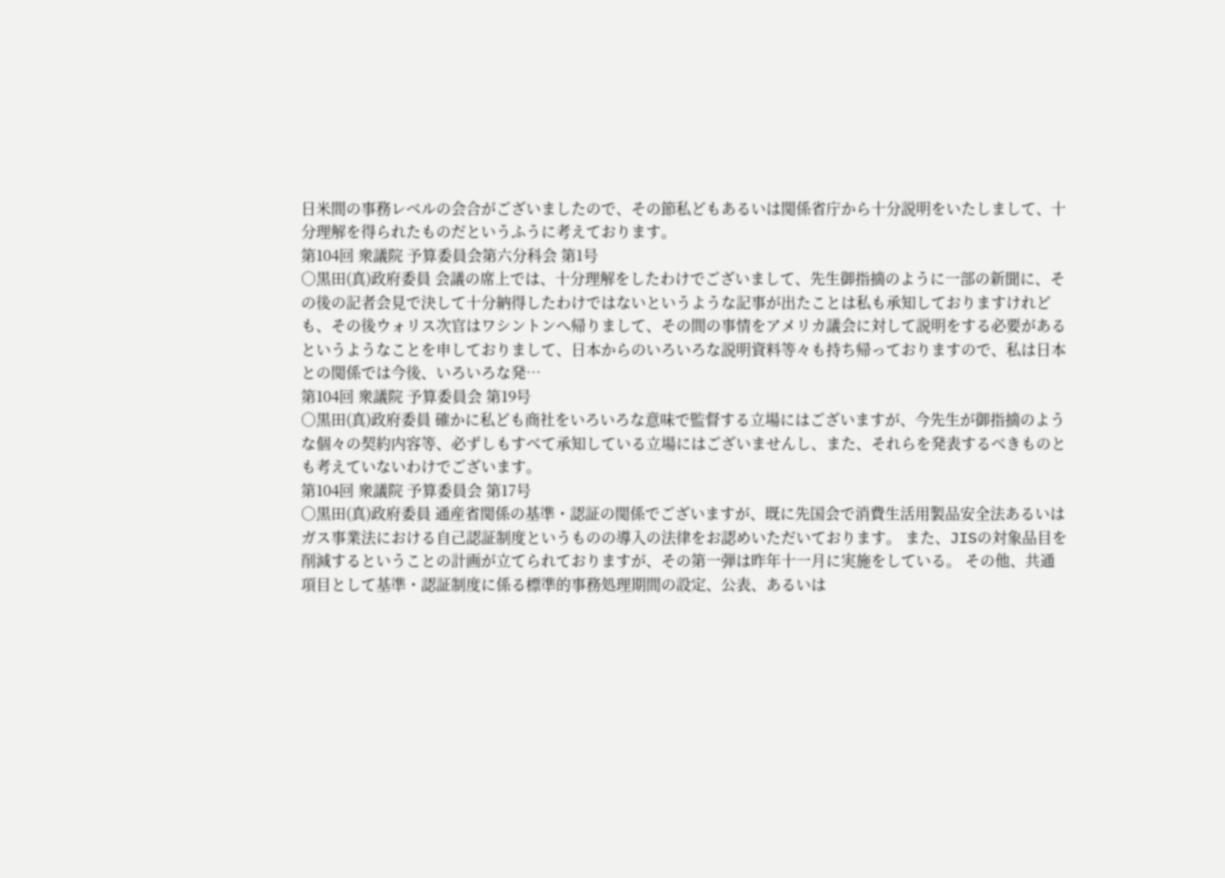日米間の事務レベルの会合がございましたので、その節私どもあるいは関係省庁から十分説明をいたしまして、十分理解を得られたものだというふうに考えております。
第104回 衆議院 予算委員会第六分科会 第1号
○黒田(真)政府委員 会議の席上では、十分理解をしたわけでございまして、先生御指摘のように一部の新聞に、その後の記者会見で決して十分納得したわけではないというような記事が出たことは私も承知しておりますけれども、その後ウォリス次官はワシントンへ帰りまして、その間の事情をアメリカ議会に対して説明をする必要があるというようなことを申しておりまして、日本からのいろいろな説明資料等々も持ち帰っておりますので、私は日本との関係では今後、いろいろな発…
第104回 衆議院 予算委員会 第19号
○黒田(真)政府委員 確かに私ども商社をいろいろな意味で監督する立場にはございますが、今先生が御指摘のような個々の契約内容等、必ずしもすべて承知している立場にはございませんし、また、それらを発表するべきものとも考えていないわけでございます。
第104回 衆議院 予算委員会 第17号
○黒田(真)政府委員 通産省関係の基準・認証の関係でございますが、既に先国会で消費生活用製品安全法あるいはガス事業法における自己認証制度というものの導入の法律をお認めいただいております。 また、JISの対象品目を削減するということの計画が立てられておりますが、その第一弾は昨年十一月に実施をしている。 その他、共通項目として基準・認証制度に係る標準的事務処理期間の設定、公表、あるいは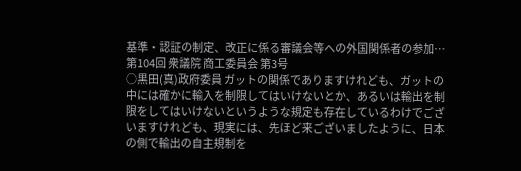基準・認証の制定、改正に係る審議会等への外国関係者の参加…
第104回 衆議院 商工委員会 第3号
○黒田(真)政府委員 ガットの関係でありますけれども、ガットの中には確かに輸入を制限してはいけないとか、あるいは輸出を制限をしてはいけないというような規定も存在しているわけでございますけれども、現実には、先ほど来ございましたように、日本の側で輸出の自主規制を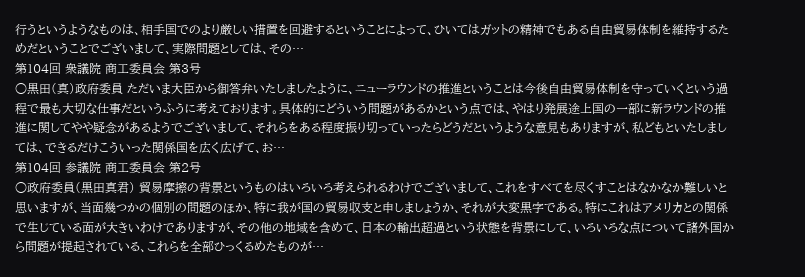行うというようなものは、相手国でのより厳しい措置を回避するということによって、ひいてはガットの精神でもある自由貿易体制を維持するためだということでございまして、実際問題としては、その…
第104回 衆議院 商工委員会 第3号
○黒田(真)政府委員 ただいま大臣から御答弁いたしましたように、ニューラウンドの推進ということは今後自由貿易体制を守っていくという過程で最も大切な仕事だというふうに考えております。具体的にどういう問題があるかという点では、やはり発展途上国の一部に新ラウンドの推進に関してやや疑念があるようでございまして、それらをある程度振り切っていったらどうだというような意見もありますが、私どもといたしましては、できるだけこういった関係国を広く広げて、お…
第104回 参議院 商工委員会 第2号
○政府委員(黒田真君) 貿易摩擦の背景というものはいろいろ考えられるわけでございまして、これをすべてを尽くすことはなかなか難しいと思いますが、当面幾つかの個別の問題のほか、特に我が国の貿易収支と申しましょうか、それが大変黒字である。特にこれはアメリカとの関係で生じている面が大きいわけでありますが、その他の地域を含めて、日本の輸出超過という状態を背景にして、いろいろな点について諸外国から問題が提起されている、これらを全部ひっくるめたものが…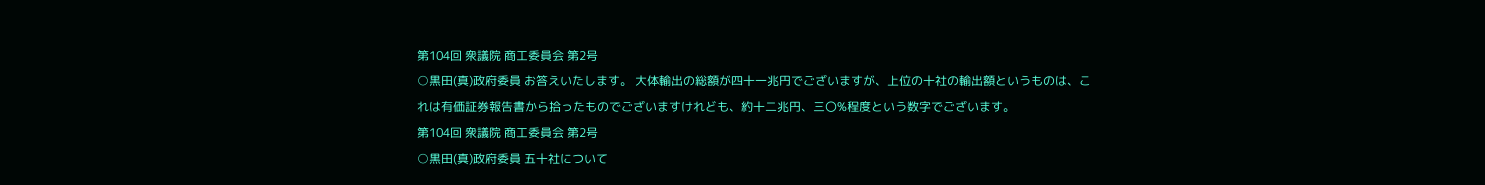第104回 衆議院 商工委員会 第2号
○黒田(真)政府委員 お答えいたします。 大体輸出の総額が四十一兆円でございますが、上位の十社の輸出額というものは、これは有価証券報告書から拾ったものでございますけれども、約十二兆円、三〇%程度という数字でございます。
第104回 衆議院 商工委員会 第2号
○黒田(真)政府委員 五十社について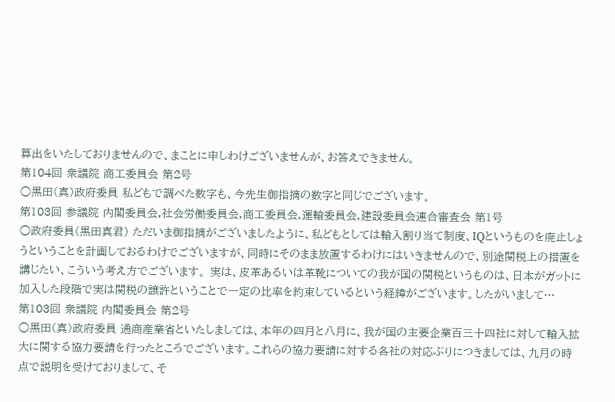算出をいたしておりませんので、まことに申しわけございませんが、お答えできません。
第104回 衆議院 商工委員会 第2号
○黒田(真)政府委員 私どもで調べた数字も、今先生御指摘の数字と同じでございます。
第103回 参議院 内閣委員会,社会労働委員会,商工委員会,運輸委員会,建設委員会連合審査会 第1号
○政府委員(黒田真君) ただいま御指摘がございましたように、私どもとしては輸入割り当て制度、IQというものを廃止しょうということを計画しておるわけでございますが、同時にそのまま放置するわけにはいきませんので、別途関税上の措置を講じたい、こういう考え方でございます。 実は、皮革あるいは革靴についての我が国の関税というものは、日本がガットに加入した段階で実は関税の譲許ということで一定の比率を約束しているという経緯がございます。したがいまして…
第103回 衆議院 内閣委員会 第2号
○黒田(真)政府委員 通商産業省といたしましては、本年の四月と八月に、我が国の主要企業百三十四社に対して輸入拡大に関する協力要請を行ったところでございます。これらの協力要請に対する各社の対応ぶりにつきましては、九月の時点で説明を受けておりまして、そ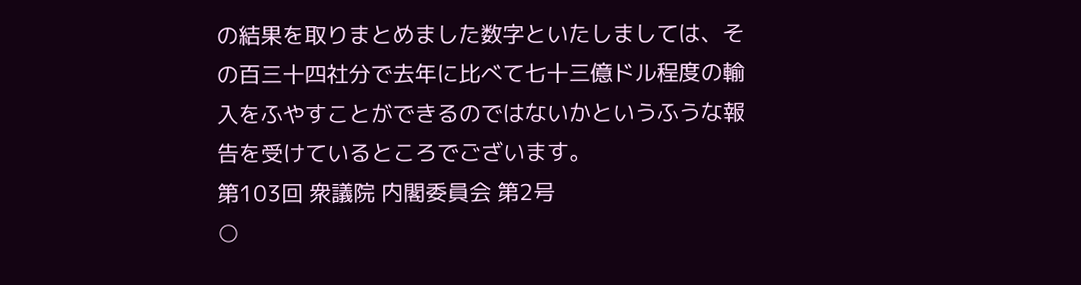の結果を取りまとめました数字といたしましては、その百三十四社分で去年に比べて七十三億ドル程度の輸入をふやすことができるのではないかというふうな報告を受けているところでございます。
第103回 衆議院 内閣委員会 第2号
○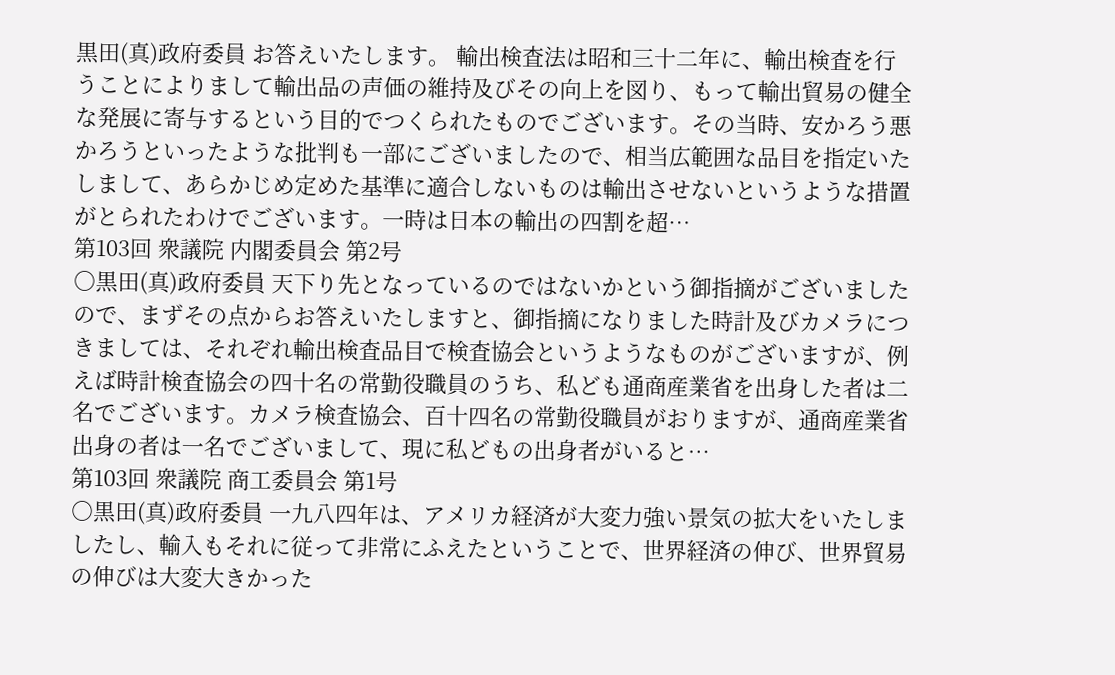黒田(真)政府委員 お答えいたします。 輸出検査法は昭和三十二年に、輸出検査を行うことによりまして輸出品の声価の維持及びその向上を図り、もって輸出貿易の健全な発展に寄与するという目的でつくられたものでございます。その当時、安かろう悪かろうといったような批判も一部にございましたので、相当広範囲な品目を指定いたしまして、あらかじめ定めた基準に適合しないものは輸出させないというような措置がとられたわけでございます。一時は日本の輸出の四割を超…
第103回 衆議院 内閣委員会 第2号
○黒田(真)政府委員 天下り先となっているのではないかという御指摘がございましたので、まずその点からお答えいたしますと、御指摘になりました時計及びカメラにつきましては、それぞれ輸出検査品目で検査協会というようなものがございますが、例えば時計検査協会の四十名の常勤役職員のうち、私ども通商産業省を出身した者は二名でございます。カメラ検査協会、百十四名の常勤役職員がおりますが、通商産業省出身の者は一名でございまして、現に私どもの出身者がいると…
第103回 衆議院 商工委員会 第1号
○黒田(真)政府委員 一九八四年は、アメリカ経済が大変力強い景気の拡大をいたしましたし、輸入もそれに従って非常にふえたということで、世界経済の伸び、世界貿易の伸びは大変大きかった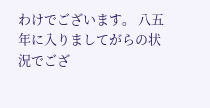わけでございます。 八五年に入りましてがらの状況でござ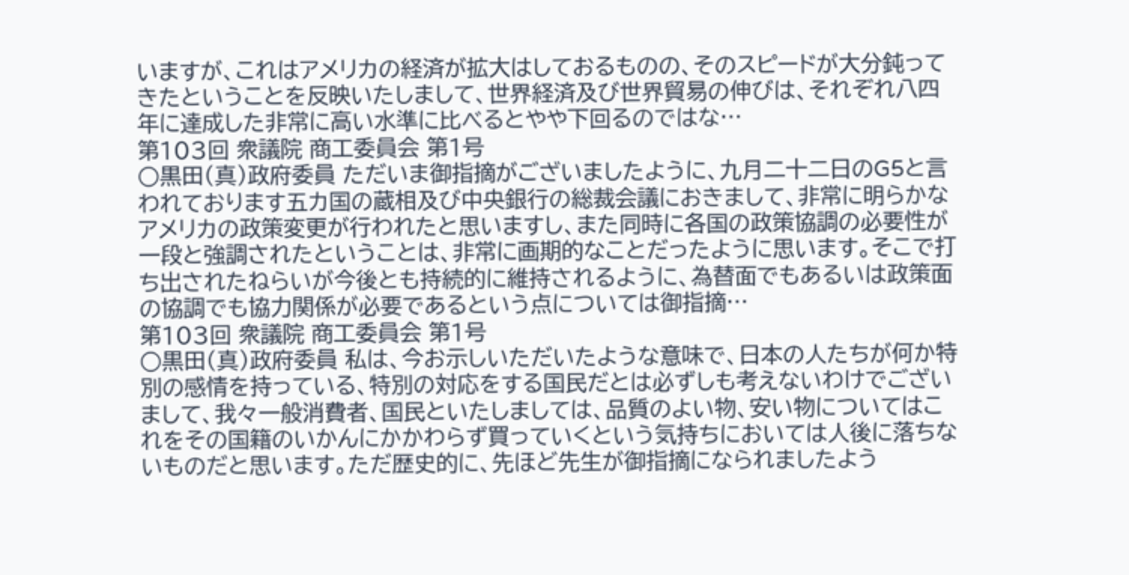いますが、これはアメリカの経済が拡大はしておるものの、そのスピードが大分鈍ってきたということを反映いたしまして、世界経済及び世界貿易の伸びは、それぞれ八四年に達成した非常に高い水準に比べるとやや下回るのではな…
第103回 衆議院 商工委員会 第1号
○黒田(真)政府委員 ただいま御指摘がございましたように、九月二十二日のG5と言われております五カ国の蔵相及び中央銀行の総裁会議におきまして、非常に明らかなアメリカの政策変更が行われたと思いますし、また同時に各国の政策協調の必要性が一段と強調されたということは、非常に画期的なことだったように思います。そこで打ち出されたねらいが今後とも持続的に維持されるように、為替面でもあるいは政策面の協調でも協力関係が必要であるという点については御指摘…
第103回 衆議院 商工委員会 第1号
○黒田(真)政府委員 私は、今お示しいただいたような意味で、日本の人たちが何か特別の感情を持っている、特別の対応をする国民だとは必ずしも考えないわけでございまして、我々一般消費者、国民といたしましては、品質のよい物、安い物についてはこれをその国籍のいかんにかかわらず買っていくという気持ちにおいては人後に落ちないものだと思います。ただ歴史的に、先ほど先生が御指摘になられましたよう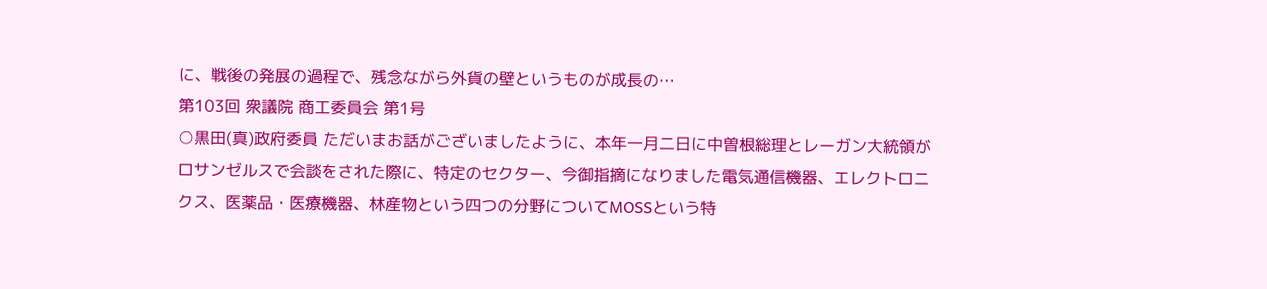に、戦後の発展の過程で、残念ながら外貨の壁というものが成長の…
第103回 衆議院 商工委員会 第1号
○黒田(真)政府委員 ただいまお話がございましたように、本年一月二日に中曽根総理とレーガン大統領がロサンゼルスで会談をされた際に、特定のセクター、今御指摘になりました電気通信機器、エレクトロニクス、医薬品・医療機器、林産物という四つの分野についてMOSSという特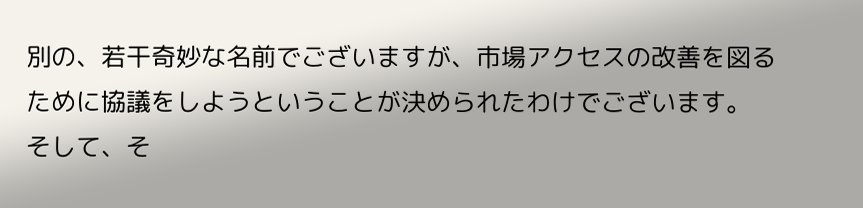別の、若干奇妙な名前でございますが、市場アクセスの改善を図るために協議をしようということが決められたわけでございます。 そして、そ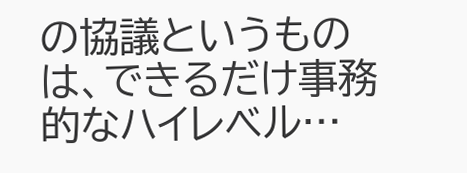の協議というものは、できるだけ事務的なハイレベル…